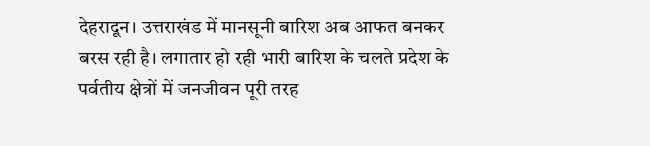देहरादून। उत्तराखंड में मानसूनी बारिश अब आफत बनकर बरस रही है। लगातार हो रही भारी बारिश के चलते प्रदेश के पर्वतीय क्षेत्रों में जनजीवन पूरी तरह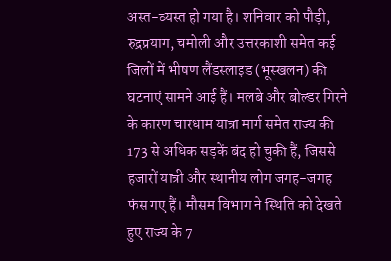अस्त-व्यस्त हो गया है। शनिवार को पौड़ी, रुद्रप्रयाग, चमोली और उत्तरकाशी समेत कई जिलों में भीषण लैंडस्लाइड (भूस्खलन) की घटनाएं सामने आई हैं। मलबे और बोल्डर गिरने के कारण चारधाम यात्रा मार्ग समेत राज्य की 173 से अधिक सड़कें बंद हो चुकी हैं, जिससे हजारों यात्री और स्थानीय लोग जगह-जगह फंस गए हैं। मौसम विभाग ने स्थिति को देखते हुए राज्य के 7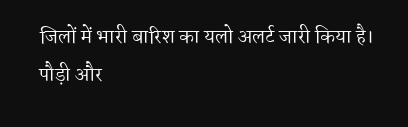जिलों में भारी बारिश का यलो अलर्ट जारी किया है।
पौड़ी और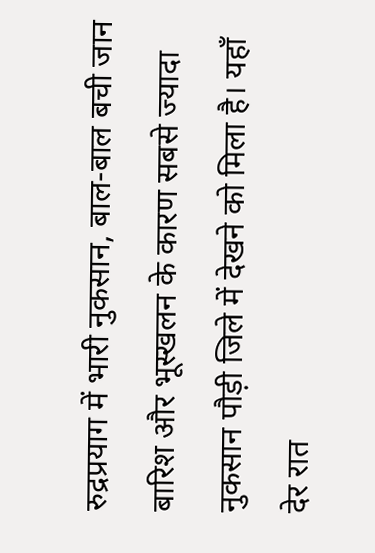रुद्रप्रयाग में भारी नुकसान, बाल-बाल बची जान
बारिश और भूस्खलन के कारण सबसे ज्यादा नुकसान पौड़ी जिले में देखने को मिला है। यहाँ देर रात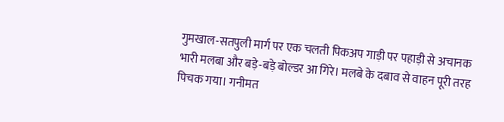गुमखाल-सतपुली मार्ग पर एक चलती पिकअप गाड़ी पर पहाड़ी से अचानक भारी मलबा और बड़े-बड़े बोल्डर आ गिरे। मलबे के दबाव से वाहन पूरी तरह पिचक गया। गनीमत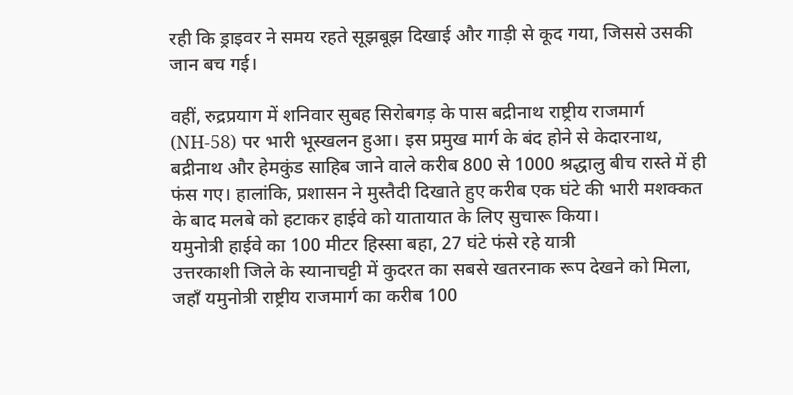रही कि ड्राइवर ने समय रहते सूझबूझ दिखाई और गाड़ी से कूद गया, जिससे उसकी जान बच गई।

वहीं, रुद्रप्रयाग में शनिवार सुबह सिरोबगड़ के पास बद्रीनाथ राष्ट्रीय राजमार्ग (NH-58) पर भारी भूस्खलन हुआ। इस प्रमुख मार्ग के बंद होने से केदारनाथ, बद्रीनाथ और हेमकुंड साहिब जाने वाले करीब 800 से 1000 श्रद्धालु बीच रास्ते में ही फंस गए। हालांकि, प्रशासन ने मुस्तैदी दिखाते हुए करीब एक घंटे की भारी मशक्कत के बाद मलबे को हटाकर हाईवे को यातायात के लिए सुचारू किया।
यमुनोत्री हाईवे का 100 मीटर हिस्सा बहा, 27 घंटे फंसे रहे यात्री
उत्तरकाशी जिले के स्यानाचट्टी में कुदरत का सबसे खतरनाक रूप देखने को मिला, जहाँ यमुनोत्री राष्ट्रीय राजमार्ग का करीब 100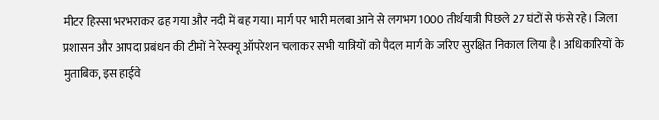मीटर हिस्सा भरभराकर ढह गया और नदी में बह गया। मार्ग पर भारी मलबा आने से लगभग 1000 तीर्थयात्री पिछले 27 घंटों से फंसे रहे। जिला प्रशासन और आपदा प्रबंधन की टीमों ने रेस्क्यू ऑपरेशन चलाकर सभी यात्रियों को पैदल मार्ग के जरिए सुरक्षित निकाल लिया है। अधिकारियों के मुताबिक, इस हाईवे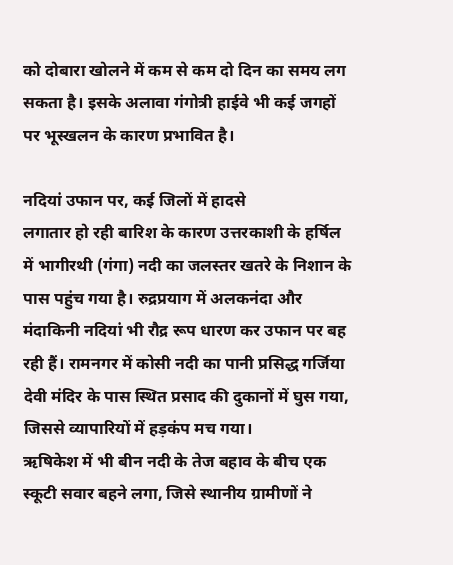को दोबारा खोलने में कम से कम दो दिन का समय लग सकता है। इसके अलावा गंगोत्री हाईवे भी कई जगहों पर भूस्खलन के कारण प्रभावित है।

नदियां उफान पर, कई जिलों में हादसे
लगातार हो रही बारिश के कारण उत्तरकाशी के हर्षिल में भागीरथी (गंगा) नदी का जलस्तर खतरे के निशान के पास पहुंच गया है। रुद्रप्रयाग में अलकनंदा और मंदाकिनी नदियां भी रौद्र रूप धारण कर उफान पर बह रही हैं। रामनगर में कोसी नदी का पानी प्रसिद्ध गर्जिया देवी मंदिर के पास स्थित प्रसाद की दुकानों में घुस गया, जिससे व्यापारियों में हड़कंप मच गया।
ऋषिकेश में भी बीन नदी के तेज बहाव के बीच एक स्कूटी सवार बहने लगा, जिसे स्थानीय ग्रामीणों ने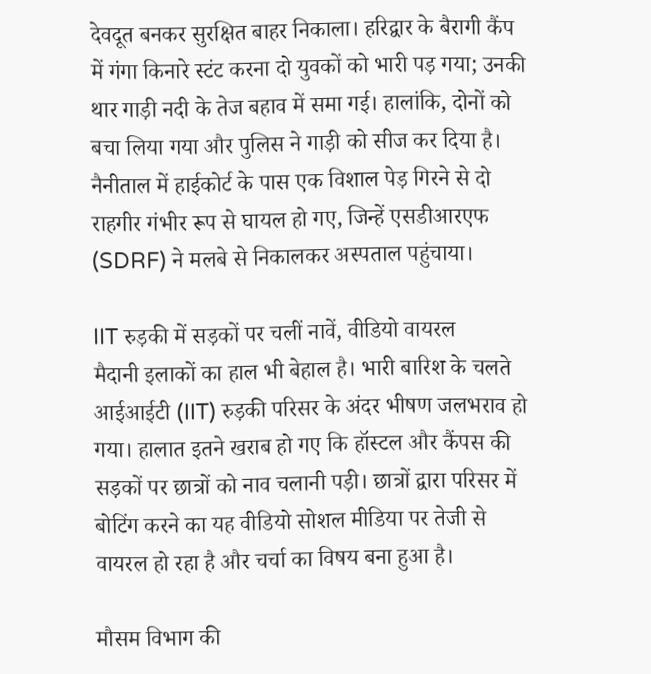देवदूत बनकर सुरक्षित बाहर निकाला। हरिद्वार के बैरागी कैंप में गंगा किनारे स्टंट करना दो युवकों को भारी पड़ गया; उनकी थार गाड़ी नदी के तेज बहाव में समा गई। हालांकि, दोनों को बचा लिया गया और पुलिस ने गाड़ी को सीज कर दिया है। नैनीताल में हाईकोर्ट के पास एक विशाल पेड़ गिरने से दो राहगीर गंभीर रूप से घायल हो गए, जिन्हें एसडीआरएफ (SDRF) ने मलबे से निकालकर अस्पताल पहुंचाया।

IIT रुड़की में सड़कों पर चलीं नावें, वीडियो वायरल
मैदानी इलाकों का हाल भी बेहाल है। भारी बारिश के चलते आईआईटी (IIT) रुड़की परिसर के अंदर भीषण जलभराव हो गया। हालात इतने खराब हो गए कि हॉस्टल और कैंपस की सड़कों पर छात्रों को नाव चलानी पड़ी। छात्रों द्वारा परिसर में बोटिंग करने का यह वीडियो सोशल मीडिया पर तेजी से वायरल हो रहा है और चर्चा का विषय बना हुआ है।

मौसम विभाग की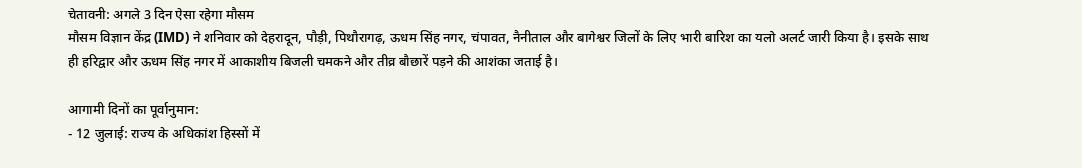चेतावनी: अगले 3 दिन ऐसा रहेगा मौसम
मौसम विज्ञान केंद्र (IMD) ने शनिवार को देहरादून, पौड़ी, पिथौरागढ़, ऊधम सिंह नगर, चंपावत, नैनीताल और बागेश्वर जिलों के लिए भारी बारिश का यलो अलर्ट जारी किया है। इसके साथ ही हरिद्वार और ऊधम सिंह नगर में आकाशीय बिजली चमकने और तीव्र बौछारें पड़ने की आशंका जताई है।

आगामी दिनों का पूर्वानुमान:
- 12 जुलाई: राज्य के अधिकांश हिस्सों में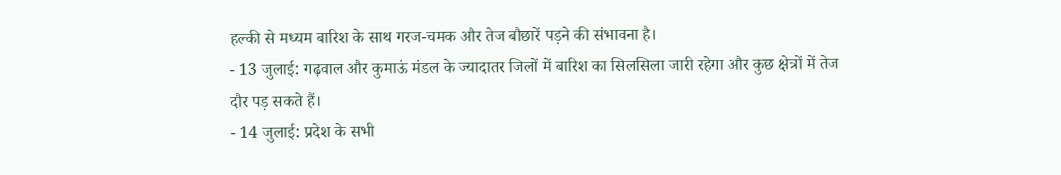हल्की से मध्यम बारिश के साथ गरज-चमक और तेज बौछारें पड़ने की संभावना है।
- 13 जुलाई: गढ़वाल और कुमाऊं मंडल के ज्यादातर जिलों में बारिश का सिलसिला जारी रहेगा और कुछ क्षेत्रों में तेज दौर पड़ सकते हैं।
- 14 जुलाई: प्रदेश के सभी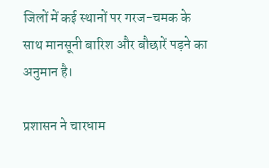जिलों में कई स्थानों पर गरज-चमक के साथ मानसूनी बारिश और बौछारें पड़ने का अनुमान है।

प्रशासन ने चारधाम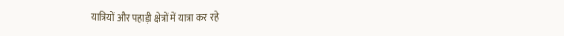यात्रियों और पहाड़ी क्षेत्रों में यात्रा कर रहे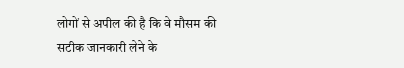लोगों से अपील की है कि वे मौसम की सटीक जानकारी लेने के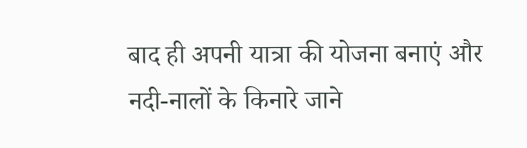बाद ही अपनी यात्रा की योजना बनाएं और नदी-नालों के किनारे जाने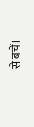से बचें।